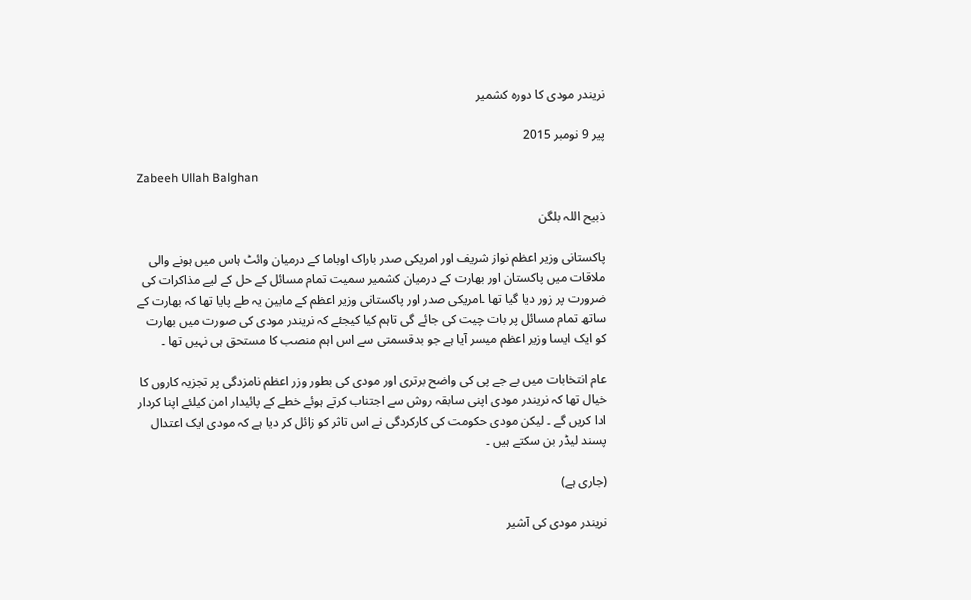نریندر مودی کا دورہ کشمیر

پیر 9 نومبر 2015

Zabeeh Ullah Balghan

ذبیح اللہ بلگن

پاکستانی وزیر اعظم نواز شریف اور امریکی صدر باراک اوباما کے درمیان وائٹ ہاس میں ہونے والی ملاقات میں پاکستان اور بھارت کے درمیان کشمیر سمیت تمام مسائل کے حل کے لیے مذاکرات کی ضرورت پر زور دیا گیا تھا ۔امریکی صدر اور پاکستانی وزیر اعظم کے مابین یہ طے پایا تھا کہ بھارت کے ساتھ تمام مسائل پر بات چیت کی جائے گی تاہم کیا کیجئے کہ نریندر مودی کی صورت میں بھارت کو ایک ایسا وزیر اعظم میسر آیا ہے جو بدقسمتی سے اس اہم منصب کا مستحق ہی نہیں تھا ۔

عام انتخابات میں بے جے پی کی واضح برتری اور مودی کی بطور وزر اعظم نامزدگی پر تجزیہ کاروں کا خیال تھا کہ نریندر مودی اپنی سابقہ روش سے اجتناب کرتے ہوئے خطے کے پائیدار امن کیلئے اپنا کردار ادا کریں گے ۔ لیکن مودی حکومت کی کارکردگی نے اس تاثر کو زائل کر دیا ہے کہ مودی ایک اعتدال پسند لیڈر بن سکتے ہیں ۔

(جاری ہے)

نریندر مودی کی آشیر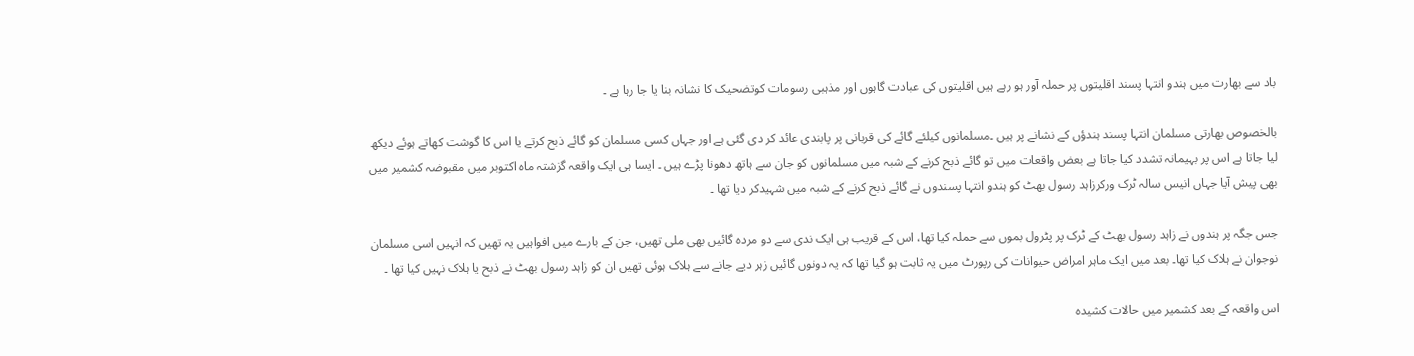باد سے بھارت میں ہندو انتہا پسند اقلیتوں پر حملہ آور ہو رہے ہیں اقلیتوں کی عبادت گاہوں اور مذہبی رسومات کوتضحیک کا نشانہ بنا یا جا رہا ہے ۔

بالخصوص بھارتی مسلمان انتہا پسند ہندؤں کے نشانے پر ہیں ۔مسلمانوں کیلئے گائے کی قربانی پر پابندی عائد کر دی گئی ہے اور جہاں کسی مسلمان کو گائے ذبح کرتے یا اس کا گوشت کھاتے ہوئے دیکھ لیا جاتا ہے اس پر بہیمانہ تشدد کیا جاتا ہے بعض واقعات میں تو گائے ذبح کرنے کے شبہ میں مسلمانوں کو جان سے ہاتھ دھونا پڑے ہیں ۔ ایسا ہی ایک واقعہ گزشتہ ماہ اکتوبر میں مقبوضہ کشمیر میں بھی پیش آیا جہاں انیس سالہ ٹرک ورکرزاہد رسول بھٹ کو ہندو انتہا پسندوں نے گائے ذبح کرنے کے شبہ میں شہیدکر دیا تھا ۔

جس جگہ پر ہندوں نے زاہد رسول بھٹ کے ٹرک پر پٹرول بموں سے حملہ کیا تھا، اس کے قریب ہی ایک ندی سے دو مردہ گائیں بھی ملی تھیں، جن کے بارے میں افواہیں یہ تھیں کہ انہیں اسی مسلمان نوجوان نے ہلاک کیا تھا۔ بعد میں ایک ماہر امراض حیوانات کی رپورٹ میں یہ ثابت ہو گیا تھا کہ یہ دونوں گائیں زہر دیے جانے سے ہلاک ہوئی تھیں ان کو زاہد رسول بھٹ نے ذبح یا ہلاک نہیں کیا تھا ۔

اس واقعہ کے بعد کشمیر میں حالات کشیدہ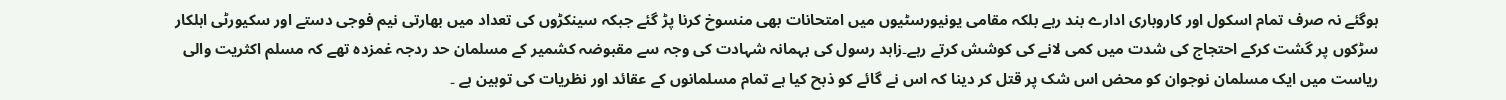ہوگئے نہ صرف تمام اسکول اور کاروباری ادارے بند رہے بلکہ مقامی یونیورسٹیوں میں امتحانات بھی منسوخ کرنا پڑ گئے جبکہ سینکڑوں کی تعداد میں بھارتی نیم فوجی دستے اور سکیورٹی اہلکار سڑکوں پر گشت کرکے احتجاج کی شدت میں کمی لانے کی کوشش کرتے رہے۔زاہد رسول کی بہمانہ شہادت کی وجہ سے مقبوضہ کشمیر کے مسلمان حد ردجہ غمزدہ تھے کہ مسلم اکثریت والی ریاست میں ایک مسلمان نوجوان کو محض اس شک پر قتل کر دینا کہ اس نے گائے کو ذبح کیا ہے تمام مسلمانوں کے عقائد اور نظریات کی توہین ہے ۔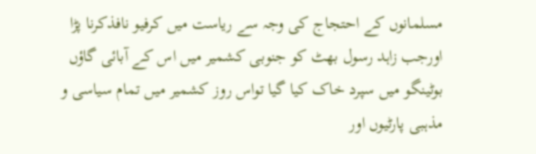مسلمانوں کے احتجاج کی وجہ سے ریاست میں کرفیو نافذکرنا پڑا اورجب زاہد رسول بھٹ کو جنوبی کشمیر میں اس کے آبائی گاؤں بوٹینگو میں سپرد خاک کیا گیا تواس روز کشمیر میں تمام سیاسی و مذہبی پارٹیوں اور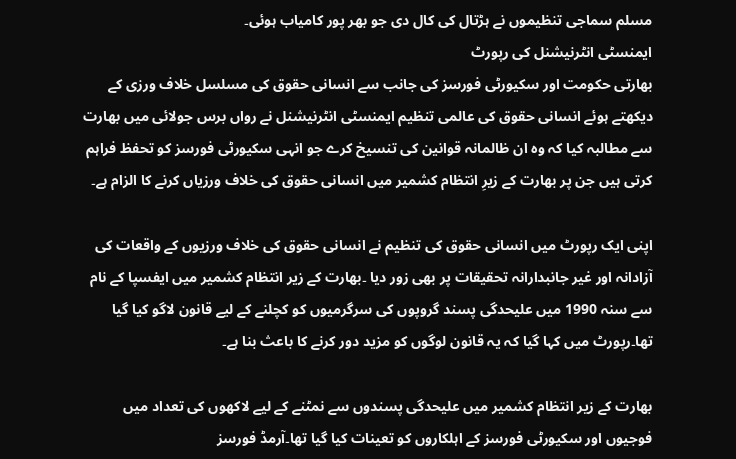مسلم سماجی تنظیموں نے ہڑتال کی کال دی جو بھر پور کامیاب ہوئی۔
ایمنسٹی انٹرنیشنل کی رپورٹ
بھارتی حکومت اور سکیورٹی فورسز کی جانب سے انسانی حقوق کی مسلسل خلاف ورزی کے دیکھتے ہوئے انسانی حقوق کی عالمی تنظیم ایمنسٹی انٹرنیشنل نے رواں برس جولائی میں بھارت سے مطالبہ کیا کہ وہ ان ظالمانہ قوانین کی تنسیخ کرے جو انہی سکیورٹی فورسز کو تحفظ فراہم کرتی ہیں جن پر بھارت کے زیرِ انتظام کشمیر میں انسانی حقوق کی خلاف ورزیاں کرنے کا الزام ہے۔

اپنی ایک رپورٹ میں انسانی حقوق کی تنظیم نے انسانی حقوق کی خلاف ورزیوں کے واقعات کی آزادانہ اور غیر جانبدارانہ تحقیقات پر بھی زور دیا ۔بھارت کے زیر انتظام کشمیر میں ایفسپا کے نام سے سنہ 1990 میں علیحدگی پسند گروپوں کی سرگرمیوں کو کچلنے کے لیے قانون لاگو کیا گیا تھا۔رپورٹ میں کہا گیا کہ یہ قانون لوگوں کو مزید دور کرنے کا باعث بنا ہے۔

بھارت کے زیر انتظام کشمیر میں علیحدگی پسندوں سے نمٹنے کے لیے لاکھوں کی تعداد میں فوجیوں اور سکیورٹی فورسز کے اہلکاروں کو تعینات کیا گیا تھا۔آرمڈ فورسز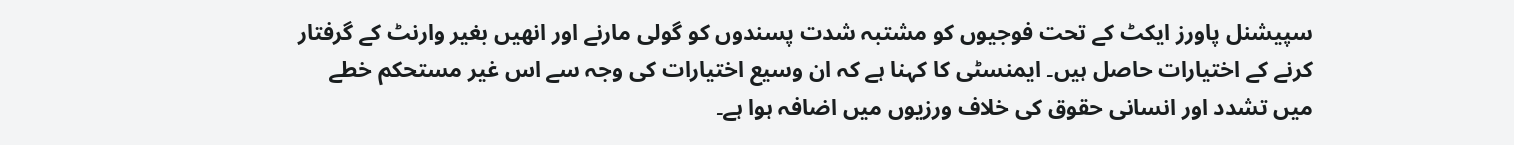سپیشنل پاورز ایکٹ کے تحت فوجیوں کو مشتبہ شدت پسندوں کو گولی مارنے اور انھیں بغیر وارنٹ کے گرفتار کرنے کے اختیارات حاصل ہیں۔ ایمنسٹی کا کہنا ہے کہ ان وسیع اختیارات کی وجہ سے اس غیر مستحکم خطے میں تشدد اور انسانی حقوق کی خلاف ورزیوں میں اضافہ ہوا ہے۔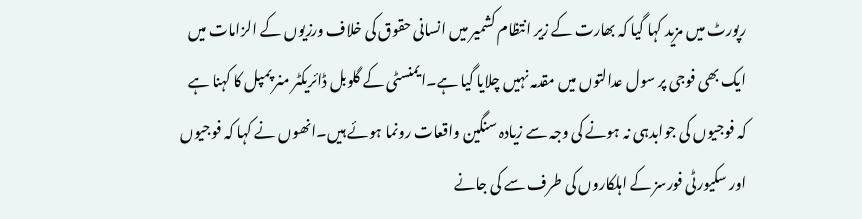رپورٹ میں مزید کہا گیا کہ بھارت کے زیر انتظام کشمیر میں انسانی حقوق کی خلاف ورزیوں کے الزامات میں ایک بھی فوجی پر سول عدالتوں میں مقدمہ نہیں چلایا گیا ہے۔ایمنسٹی کے گلوبل ڈائریکٹر منر پمپل کا کہنا ہے کہ فوجیوں کی جوابدہی نہ ہونے کی وجہ سے زیادہ سنگین واقعات رونما ہوئے ہیں۔انھوں نے کہا کہ فوجیوں اور سکیورٹی فورسز کے اہلکاروں کی طرف سے کی جانے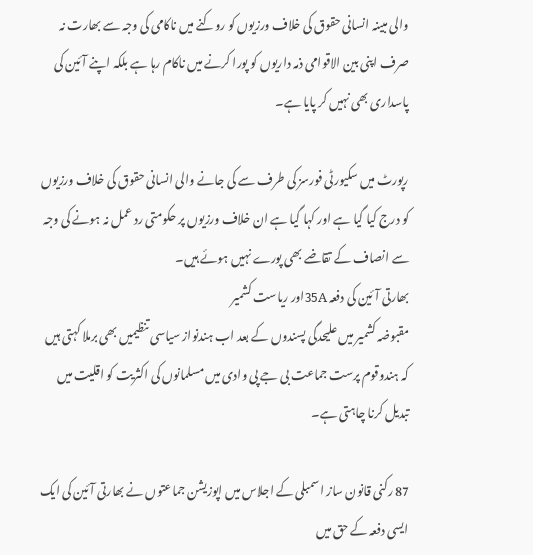والی مبینہ انسانی حقوق کی خلاف ورزیوں کو روکنے میں ناکامی کی وجہ سے بھارت نہ صرف اپنی بین الاقوامی ذمہ داریوں کو پورا کرنے میں ناکام رہا ہے بلکہ اپنے آئین کی پاسداری بھی نہیں کر پایا ہے۔

رپورٹ میں سکیورٹی فورسز کی طرف سے کی جانے والی انسانی حقوق کی خلاف ورزیوں کو درج کیا گیا ہے اور کہا گیا ہے ان خلاف ورزیوں پر حکومتی رد عمل نہ ہونے کی وجہ سے انصاف کے تقاضے بھی پورے نہیں ہوئے ہیں۔
بھارتی آئین کی دفعہ 35Aاور ریاست کشمیر
مقبوضہ کشمیر میں علیحدگی پسندوں کے بعد اب ہندنواز سیاسی تنظیمیں بھی برملا کہتی ہیں کہ ہندوقوم پرست جماعت بی جے پی وادی میں مسلمانوں کی اکثریت کو اقلیت میں تبدیل کرنا چاہتی ہے۔

87 رکنی قانون ساز اسمبلی کے اجلاس میں اپوزیشن جماعتوں نے بھارتی آئین کی ایک ایسی دفعہ کے حق میں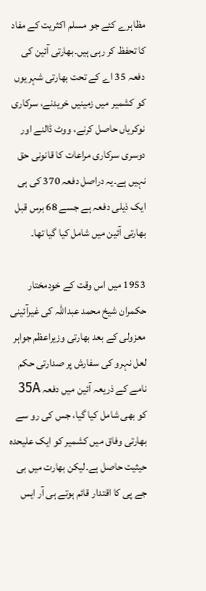مظاہرے کئے جو مسلم اکثریت کے مفاد کا تحفظ کر رہی ہیں۔بھارتی آئین کی دفعہ 35 اے کے تحت بھارتی شہریوں کو کشمیر میں زمینیں خریدنے، سرکاری نوکریاں حاصل کرنے، ووٹ ڈالنے اور دوسری سرکاری مراعات کا قانونی حق نہیں ہے۔یہ دراصل دفعہ 370 کی ہی ایک ذیلی دفعہ ہے جسے 68 برس قبل بھارتی آئین میں شامل کیا گیا تھا۔

1953 میں اس وقت کے خودمختار حکمران شیخ محمد عبداللہ کی غیرآئینی معزولی کے بعد بھارتی وزیراعظم جواہر لعل نہرو کی سفارش پر صدارتی حکم نامے کے ذریعہ آئین میں دفعہ 35A کو بھی شامل کیا گیا، جس کی رو سے بھارتی وفاق میں کشمیر کو ایک علیحدہ حیثیت حاصل ہے۔لیکن بھارت میں بی جے پی کا اقتدار قائم ہوتے ہی آر ایس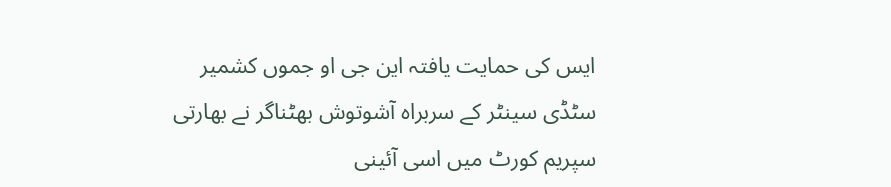ایس کی حمایت یافتہ این جی او جموں کشمیر سٹڈی سینٹر کے سربراہ آشوتوش بھٹناگر نے بھارتی سپریم کورٹ میں اسی آئینی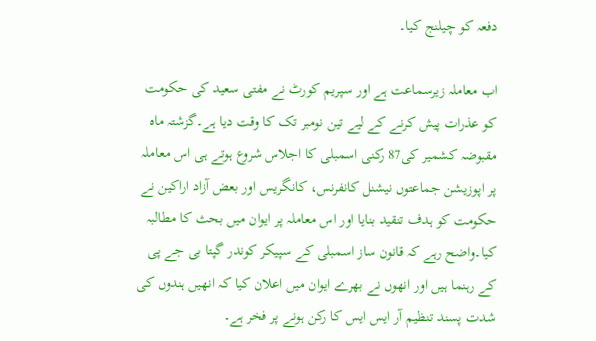دفعہ کو چیلنج کیا۔

اب معاملہ زیرسماعت ہے اور سپریم کورٹ نے مفتی سعید کی حکومت کو عذرات پیش کرنے کے لیے تین نومبر تک کا وقت دیا ہے۔گزشتہ ماہ مقبوضہ کشمیر کی87 رکنی اسمبلی کا اجلاس شروع ہوتے ہی اس معاملہ پر اپوزیشن جماعتوں نیشنل کانفرنس، کانگریس اور بعض آزاد اراکین نے حکومت کو ہدف تنقید بنایا اور اس معاملہ پر ایوان میں بحث کا مطالبہ کیا۔واضح رہے کہ قانون ساز اسمبلی کے سپیکر کوندر گپتا بی جے پی کے رہنما ہیں اور انھوں نے بھرے ایوان میں اعلان کیا کہ انھیں ہندوں کی شدت پسند تنظیم آر ایس ایس کا رکن ہونے پر فخر ہے۔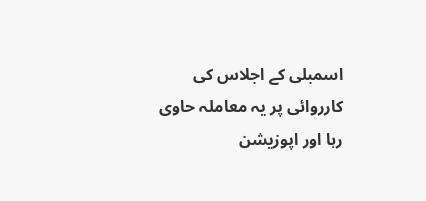اسمبلی کے اجلاس کی کارروائی پر یہ معاملہ حاوی رہا اور اپوزیشن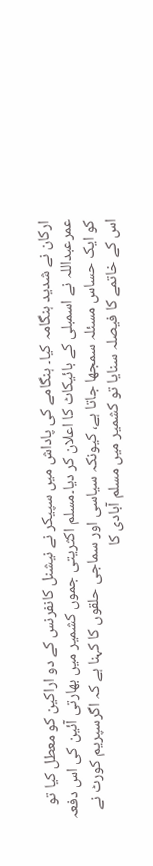ارکان نے شدید ہنگامہ کیا۔ ہنگامے کی پاداش میں سپیکر نے نیشنل کانفرنس کے دو اراکین کو معطل کیا تو عمرعبداللہ نے اسمبلی کے بائیکاٹ کا اعلان کر دیا۔مسلم اکثریتی جموں کشمیر میں بھارتی آئین کی اس دفعہ کو ایک حساس مسئلہ سمجھا جاتا ہے، کیونکہ سیاسی اور سماجی حلقوں کا کہنا ہے کہ اگرسپریم کورٹ نے اس کے خاتمے کا فیصلہ سنایا تو کشمیر میں مسلم آبادی کا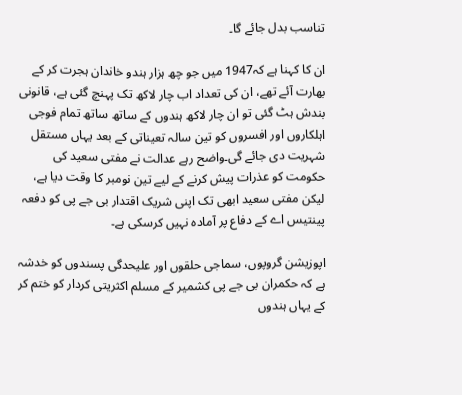تناسب بدل جائے گا۔

ان کا کہنا ہے کہ1947 میں جو چھ ہزار ہندو خاندان ہجرت کر کے بھارت آئے تھے، ان کی تعداد اب چار لاکھ تک پہنچ گئی ہے، قانونی بندش ہٹ گئی تو ان چار لاکھ ہندوں کے ساتھ ساتھ تمام فوجی اہلکاروں اور افسروں کو تین سالہ تعیناتی کے بعد یہاں مستقل شہریت دی جائے گی۔واضح رہے عدالت نے مفتی سعید کی حکومت کو عذرات پیش کرنے کے لیے تین نومبر کا وقت دیا ہے، لیکن مفتی سعید ابھی تک اپنی شریک اقتدار بی جے پی کو دفعہ پینتیس اے کے دفاع پر آمادہ نہیں کرسکی ہے۔

اپوزیشن گروپوں، سماجی حلقوں اور علیحدگی پسندوں کو خدشہ ہے کہ حکمران بی جے پی کشمیر کے مسلم اکثریتی کردار کو ختم کر کے یہاں ہندوں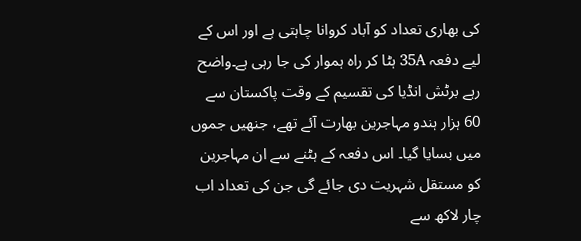کی بھاری تعداد کو آباد کروانا چاہتی ہے اور اس کے لیے دفعہ 35A ہٹا کر راہ ہموار کی جا رہی ہے۔واضح رہے برٹش انڈیا کی تقسیم کے وقت پاکستان سے 60 ہزار ہندو مہاجرین بھارت آئے تھے، جنھیں جموں میں بسایا گیا۔ اس دفعہ کے ہٹنے سے ان مہاجرین کو مستقل شہریت دی جائے گی جن کی تعداد اب چار لاکھ سے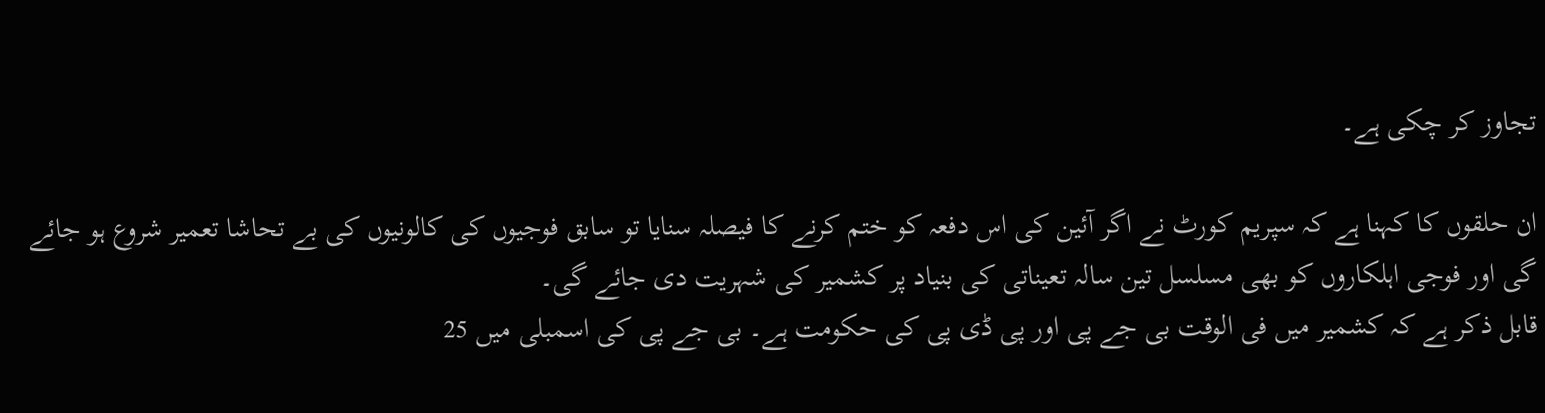تجاوز کر چکی ہے۔

ان حلقوں کا کہنا ہے کہ سپریم کورٹ نے اگر آئین کی اس دفعہ کو ختم کرنے کا فیصلہ سنایا تو سابق فوجیوں کی کالونیوں کی بے تحاشا تعمیر شروع ہو جائے گی اور فوجی اہلکاروں کو بھی مسلسل تین سالہ تعیناتی کی بنیاد پر کشمیر کی شہریت دی جائے گی۔
قابل ذکر ہے کہ کشمیر میں فی الوقت بی جے پی اور پی ڈی پی کی حکومت ہے۔ بی جے پی کی اسمبلی میں 25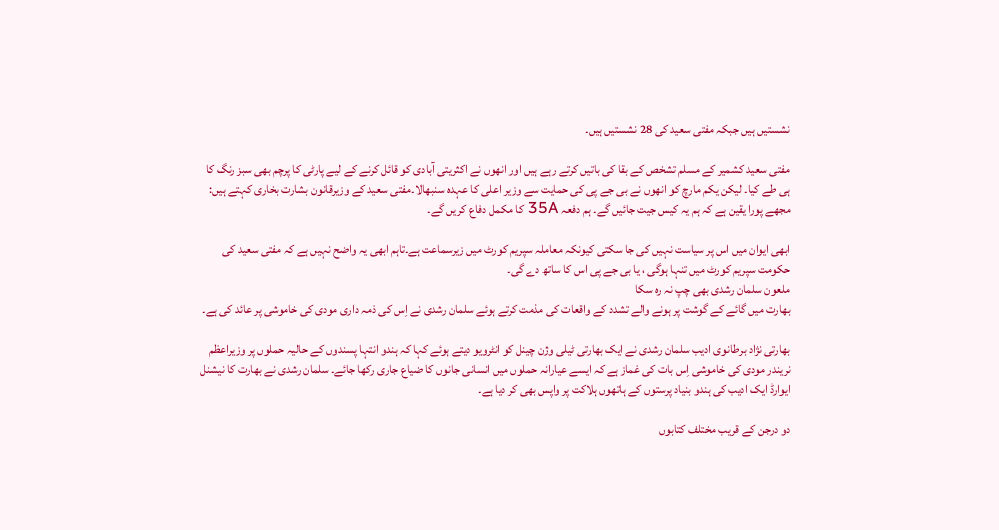نشستیں ہیں جبکہ مفتی سعید کی 28 نشستیں ہیں۔

مفتی سعید کشمیر کے مسلم تشخص کے بقا کی باتیں کرتے رہے ہیں اور انھوں نے اکثریتی آبادی کو قائل کرنے کے لیے پارٹی کا پرچم بھی سبز رنگ کا ہی طے کیا۔ لیکن یکم مارچ کو انھوں نے بی جے پی کی حمایت سے وزیر اعلی کا عہدہ سنبھالا۔مفتی سعید کے وزیرقانون بشارت بخاری کہتے ہیں: مجھے پورا یقین ہے کہ ہم یہ کیس جیت جائیں گے۔ ہم دفعہ 35A کا مکمل دفاع کریں گے۔

ابھی ایوان میں اس پر سیاست نہیں کی جا سکتی کیونکہ معاملہ سپریم کورٹ میں زیرسماعت ہے۔تاہم ابھی یہ واضح نہیں ہے کہ مفتی سعید کی حکومت سپریم کورٹ میں تنہا ہوگی ، یا بی جے پی اس کا ساتھ دے گی۔
ملعون سلمان رشدی بھی چپ نہ رہ سکا
بھارت میں گائے کے گوشت پر ہونے والے تشدد کے واقعات کی مذمت کرتے ہوئے سلمان رشدی نے اِس کی ذمہ داری مودی کی خاموشی پر عائد کی ہے۔

بھارتی نژاد برطانوی ادیب سلمان رشدی نے ایک بھارتی ٹیلی وژن چینل کو انٹرویو دیتے ہوئے کہا کہ ہندو انتہا پسندوں کے حالیہ حملوں پر وزیراعظم نریندر مودی کی خاموشی اِس بات کی غماز ہے کہ ایسے عیارانہ حملوں میں انسانی جانوں کا ضیاع جاری رکھا جائے۔ سلمان رشدی نے بھارت کا نیشنل ایوارڈ ایک ادیب کی ہندو بنیاد پرستوں کے ہاتھوں ہلاکت پر واپس بھی کر دیا ہے۔

دو درجن کے قریب مختلف کتابوں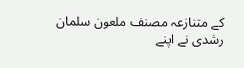کے متنازعہ مصنف ملعون سلمان رشدی نے اپنے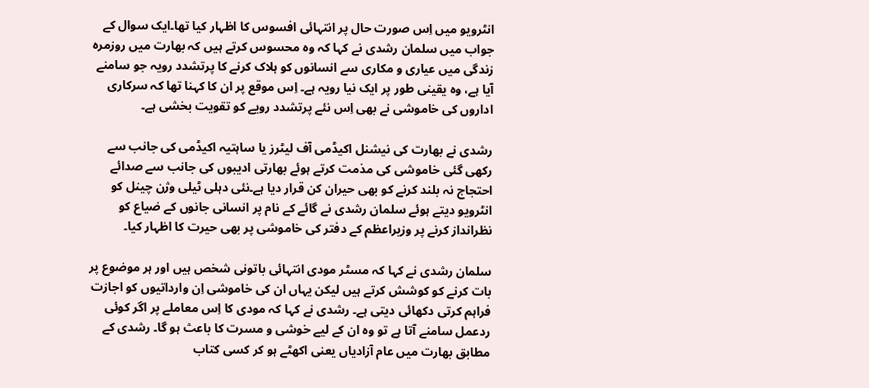انٹرویو میں اِس صورت حال پر انتہائی افسوس کا اظہار کیا تھا۔ایک سوال کے جواب میں سلمان رشدی نے کہا کہ وہ محسوس کرتے ہیں کہ بھارت میں روزمرہ زندگی میں عیاری و مکاری سے انسانوں کو ہلاک کرنے کا پرتشدد رویہ جو سامنے آیا ہے، وہ یقینی طور پر ایک نیا رویہ ہے۔ اِس موقع پر ان کا کہنا تھا کہ سرکاری اداروں کی خاموشی نے بھی اِس نئے پرتشدد رویے کو تقویت بخشی ہے۔

رشدی نے بھارت کی نیشنل اکیڈمی آف لیٹرز یا ساہتیہ اکیڈمی کی جانب سے رکھی گئی خاموشی کی مذمت کرتے ہوئے بھارتی ادیبوں کی جانب سے صدائے احتجاج نہ بلند کرنے کو بھی حیران کن قرار دیا ہے۔نئی دہلی ٹیلی وژن چینل کو انٹرویو دیتے ہوئے سلمان رشدی نے گائے کے نام پر انسانی جانوں کے ضیاع کو نظرانداز کرنے پر وزیراعظم کے دفتر کی خاموشی پر بھی حیرت کا اظہار کیا۔

سلمان رشدی نے کہا کہ مسٹر مودی انتہائی باتونی شخص ہیں اور ہر موضوع پر بات کرنے کو کوشش کرتے ہیں لیکن یہاں ان کی خاموشی اِن وارداتیوں کو اجازت فراہم کرتی دکھائی دیتی ہے۔ رشدی نے کہا کہ مودی کا اِس معاملے پر اگر کوئی ردعمل سامنے آتا ہے تو وہ ان کے لیے خوشی و مسرت کا باعث ہو گا۔ رشدی کے مطابق بھارت میں عام آزادیاں یعنی اکھٹے ہو کر کسی کتاب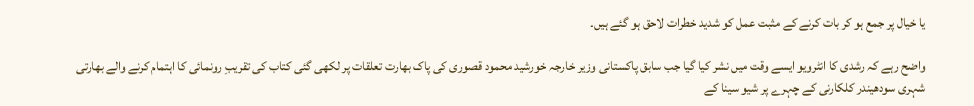یا خیال پر جمع ہو کر بات کرنے کے مثبت عمل کو شدید خطرات لاحق ہو گئے ہیں۔

واضح رہے کہ رشدی کا انٹرویو ایسے وقت میں نشر کیا گیا جب سابق پاکستانی وزیر خارجہ خورشید محمود قصوری کی پاک بھارت تعلقات پر لکھی گئی کتاب کی تقریبِ رونمائی کا اہتمام کرنے والے بھارتی شہری سودھیندر کلکارنی کے چہرے پر شیو سینا کے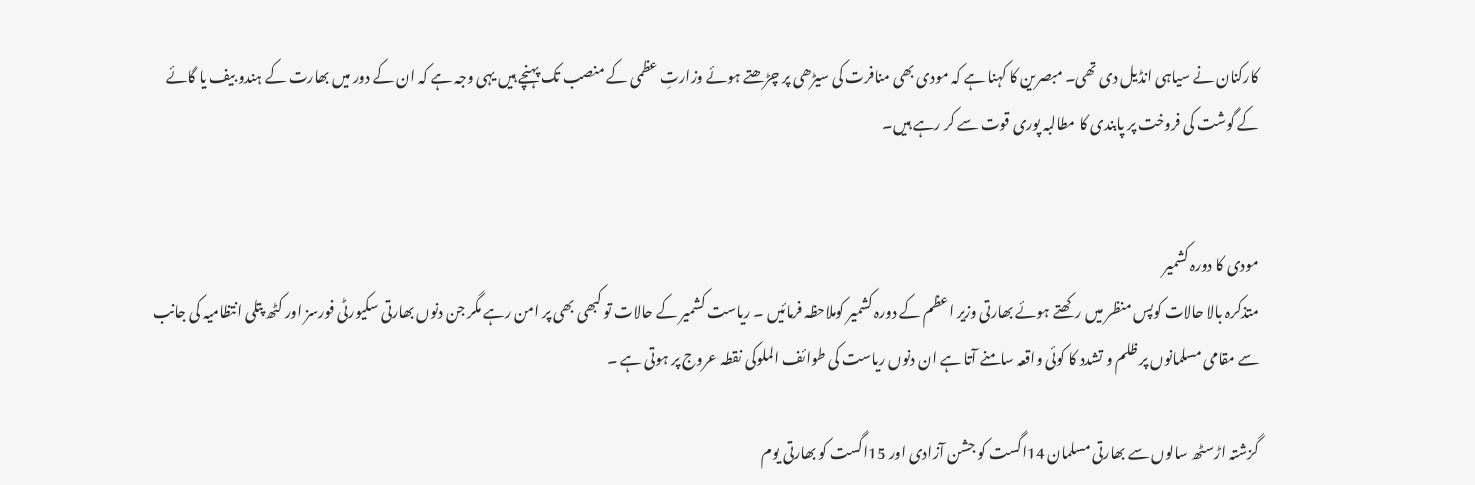کارکنان نے سیاہی انڈیل دی تھی۔ مبصرین کا کہنا ہے کہ مودی بھی منافرت کی سیڑھی پر چڑھتے ہوئے وزارتِ عظمی کے منصب تک پہنچے ہیں یہی وجہ ہے کہ ان کے دور میں بھارت کے ہندو بیف یا گائے کے گوشت کی فروخت پر پابندی کا مطالبہ پوری قوت سے کر رہے ہیں۔


مودی کا دورہ کشمیر
متذکرہ بالا حالات کوپس منظر میں رکھتے ہوئے بھارتی وزیر اعظم کے دورہ کشمیر کوملاحظہ فرمائیں ۔ ریاست کشمیر کے حالات تو کبھی بھی پر امن رہے مگر جن دنوں بھارتی سکیورٹی فورسز اور کٹھ پتلی انتظامیہ کی جانب سے مقامی مسلمانوں پر ظلم و تشدد کا کوئی واقعہ سامنے آتا ہے ان دنوں ریاست کی طوائف الملوکی نقطہ عروج پر ہوتی ہے ۔

گزشتہ اڑسٹھ سالوں سے بھارتی مسلمان 14اگست کو جشن آزادی اور 15اگست کو بھارتی یوم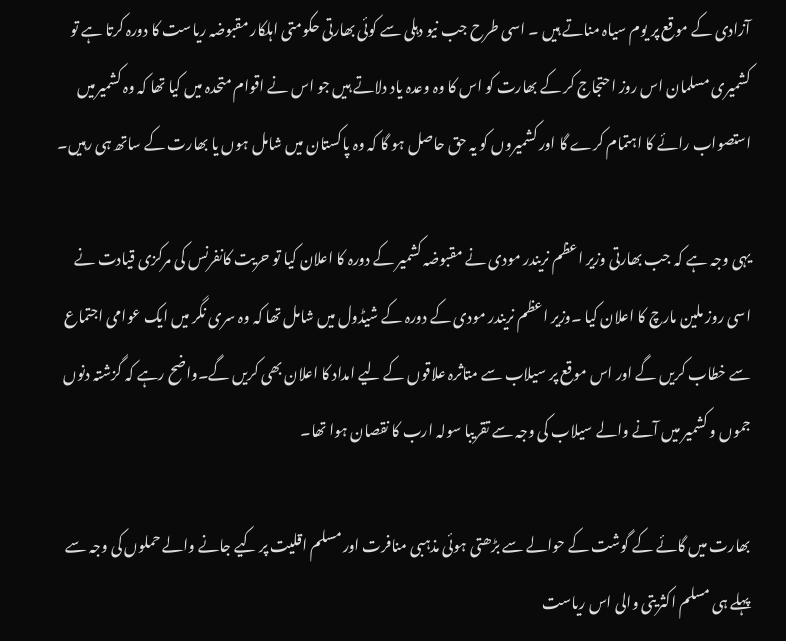آزادی کے موقع پر یوم سیاہ مناتے ہیں ۔ اسی طرح جب نیو دہلی سے کوئی بھارتی حکومتی اہلکار مقبوضہ ریاست کا دورہ کرتا ہے تو کشمیری مسلمان اس روز احتجاج کر کے بھارت کو اس کا وہ وعدہ یاد دلاتے ہیں جو اس نے اقوام متحدہ میں کیا تھا کہ وہ کشمیرمیں استصواب رائے کا اہتمام کرے گا اور کشمیروں کو یہ حق حاصل ہو گا کہ وہ پاکستان میں شامل ہوں یا بھارت کے ساتھ ہی رہیں۔

یہی وجہ ہے کہ جب بھارتی وزیر اعظم نریندر مودی نے مقبوضہ کشمیر کے دورہ کا اعلان کیا تو حریت کانفرنس کی مرکزی قیادت نے اسی روز ملین مارچ کا اعلان کیا ۔وزیر اعظم نریندر مودی کے دورہ کے شیڈول میں شامل تھا کہ وہ سری نگر میں ایک عوامی اجتماع سے خطاب کریں گے اور اس موقع پر سیلاب سے متاثرہ علاقوں کے لیے امداد کا اعلان بھی کریں گے۔واضح رہے کہ گزشتہ دنوں جموں و کشمیر میں آنے والے سیلاب کی وجہ سے تقریبا سولہ ارب کا نقصان ہوا تھا۔

بھارت میں گائے کے گوشت کے حوالے سے بڑھتی ہوئی مذہبی منافرت اور مسلم اقلیت پر کیے جانے والے حملوں کی وجہ سے پہلے ہی مسلم اکثریتی والی اس ریاست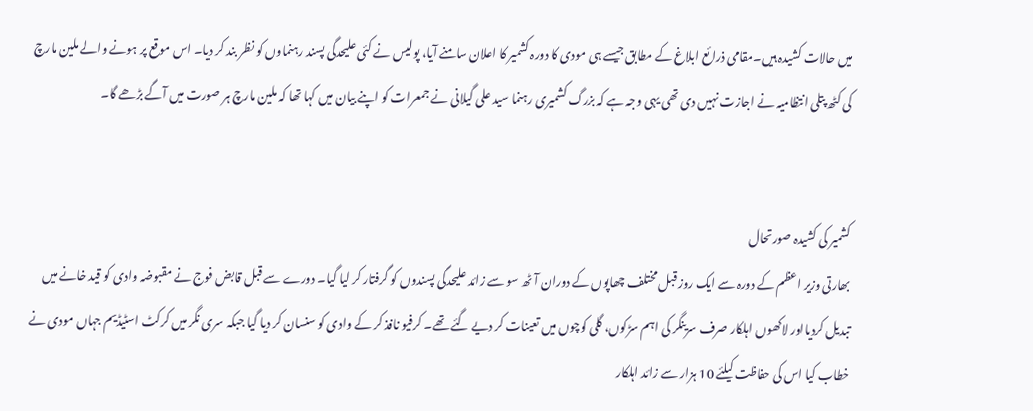میں حالات کشیدہ ہیں۔مقامی ذرائع ابلاغ کے مطابق جیسے ہی مودی کا دورہ کشمیر کا اعلان سامنے آیا، پولیس نے کئی علیحدگی پسند رہنماوں کو نظر بند کر دیا۔ اس موقع پر ہونے والے ملین مارچ کی کٹھ پتلی انتظامیہ نے اجازت نہیں دی تھی یہی وجہ ہے کہ بزرگ کشمیری رہنما سید علی گیلانی نے جمعرات کو اپنے بیان میں کہا تھا کہ ملین مارچ ہر صورت میں آگے بڑھے گا۔


کشمیر کی کشیدہ صورتحال
بھارتی وزیر اعظم کے دورہ سے ایک روز قبل مختلف چھاپوں کے دوران آٹھ سو سے زائد علیحدگی پسندوں کو گرفتار کر لیا گیا۔ دورے سے قبل قابض فوج نے مقبوضہ وادی کو قید خانے میں تبدیل کردیااور لاکھوں اہلکار صرف سرینگر کی اہم سڑکوں، گلی کوچوں میں تعینات کر دیے گئے تھے۔ کرفیو نافذ کر کے وادی کو سنسان کر دیا گیا جبکہ سری نگر میں کرکٹ اسٹیڈیم جہاں مودی نے خطاب کیا اس کی حفاظت کیلئے 10 ہزار سے زائد اہلکار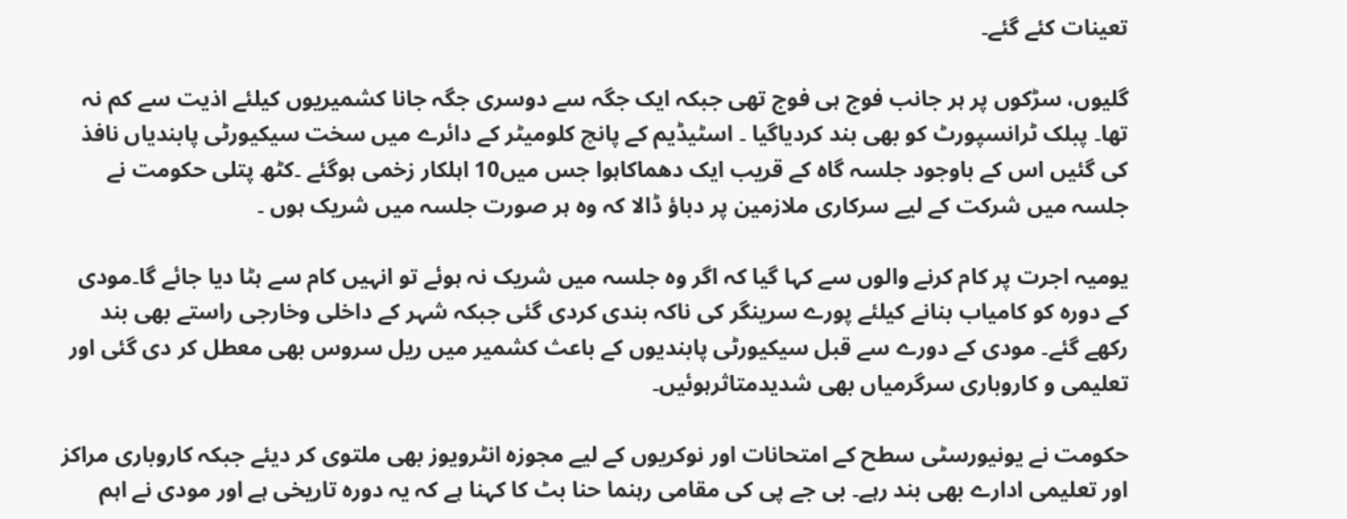تعینات کئے گئے۔

گلیوں، سڑکوں پر ہر جانب فوج ہی فوج تھی جبکہ ایک جگہ سے دوسری جگہ جانا کشمیریوں کیلئے اذیت سے کم نہ تھا۔ پبلک ٹرانسپورٹ کو بھی بند کردیاگیا ۔ اسٹیڈیم کے پانچ کلومیٹر کے دائرے میں سخت سیکیورٹی پابندیاں نافذ کی گئیں اس کے باوجود جلسہ گاہ کے قریب ایک دھماکاہوا جس میں10 اہلکار زخمی ہوگئے ۔کٹھ پتلی حکومت نے جلسہ میں شرکت کے لیے سرکاری ملازمین پر دباؤ ڈالا کہ وہ ہر صورت جلسہ میں شریک ہوں ۔

یومیہ اجرت پر کام کرنے والوں سے کہا گیا کہ اگر وہ جلسہ میں شریک نہ ہوئے تو انہیں کام سے ہٹا دیا جائے گا۔مودی کے دورہ کو کامیاب بنانے کیلئے پورے سرینگر کی ناکہ بندی کردی گئی جبکہ شہر کے داخلی وخارجی راستے بھی بند رکھے گئے۔ مودی کے دورے سے قبل سیکیورٹی پابندیوں کے باعث کشمیر میں ریل سروس بھی معطل کر دی گئی اور تعلیمی و کاروباری سرگرمیاں بھی شدیدمتاثرہوئیں۔

حکومت نے یونیورسٹی سطح کے امتحانات اور نوکریوں کے لیے مجوزہ انٹرویوز بھی ملتوی کر دیئے جبکہ کاروباری مراکز اور تعلیمی ادارے بھی بند رہے۔ بی جے پی کی مقامی رہنما حنا بٹ کا کہنا ہے کہ یہ دورہ تاریخی ہے اور مودی نے اہم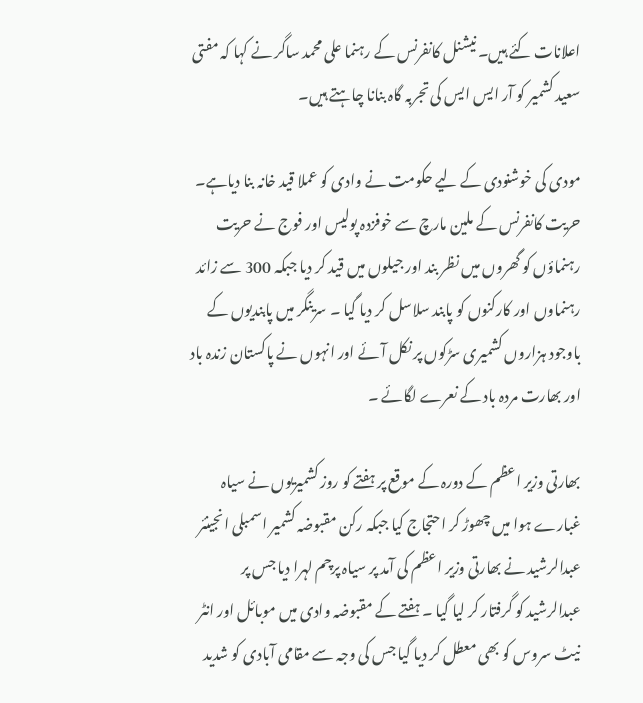اعلانات کئے ہیں۔ نیشنل کانفرنس کے رہنما علی محمد ساگر نے کہا کہ مفتی سعید کشمیر کو آر ایس ایس کی تجربہ گاہ بنانا چاہتے ہیں۔

مودی کی خوشنودی کے لیے حکومت نے وادی کو عملا قید خانہ بنا دیاہے۔ حریت کانفرنس کے ملین مارچ سے خوفزدہ پولیس اور فوج نے حریت رہنماؤں کو گھروں میں نظر بند اور جیلوں میں قید کر دیا جبکہ 300 سے زائد رہنماوں اور کارکنوں کو پابند سلاسل کر دیا گیا ۔ سرینگر میں پابندیوں کے باوجود ہزاروں کشمیری سڑکوں پر نکل آئے اور انہوں نے پاکستان زندہ باد اور بھارت مردہ باد کے نعرے لگائے ۔

بھارتی وزیر اعظم کے دورہ کے موقع پر ہفتے کو روز کشمیریوں نے سیاہ غبارے ہوا میں چھوڑ کر احتجاج کیا جبکہ رکن مقبوضہ کشمیر اسمبلی انجینئر عبدالرشید نے بھارتی وزیر اعظم کی آمد پر سیاہ پرچم لہرا دیا جس پر عبدالرشید کو گرفتار کر لیا گیا ۔ ہفتے کے مقبوضہ وادی میں موبائل اور انٹر نیٹ سروس کو بھی معطل کر دیا گیا جس کی وجہ سے مقامی آبادی کو شدید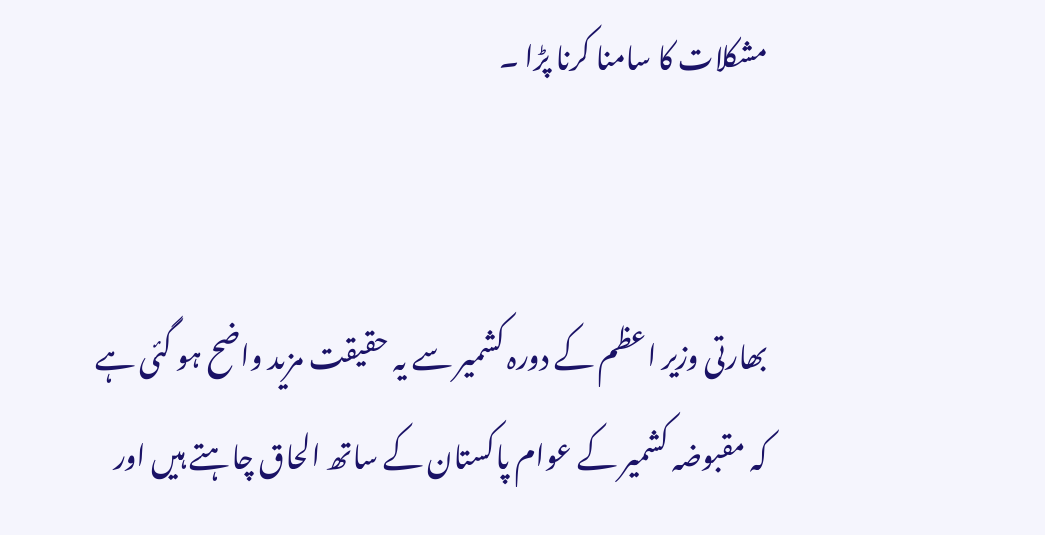مشکلات کا سامنا کرنا پڑا ۔


بھارتی وزیر اعظم کے دورہ کشمیر سے یہ حقیقت مزید واضح ہو گئی ہے کہ مقبوضہ کشمیر کے عوام پاکستان کے ساتھ الحاق چاہتے ہیں اور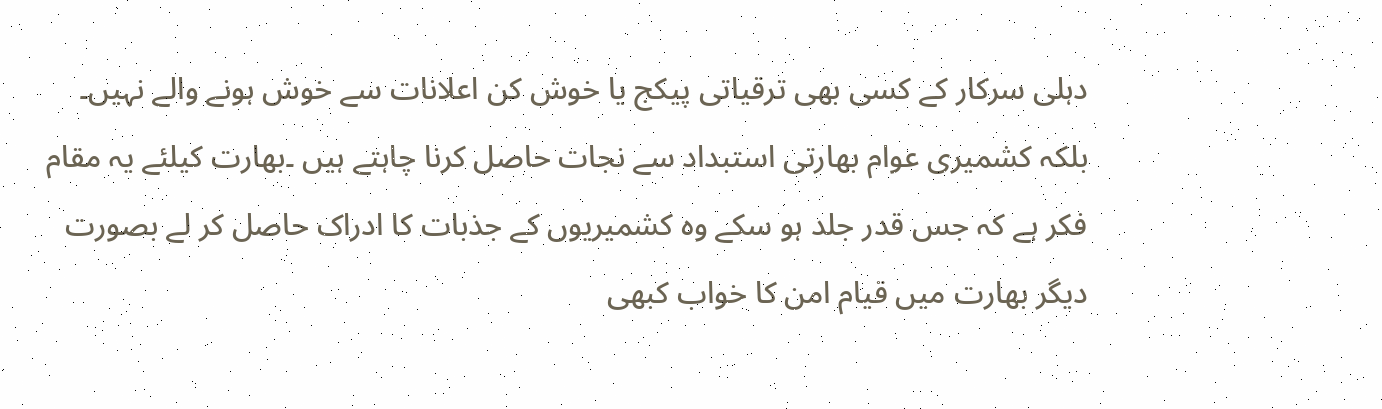دہلی سرکار کے کسی بھی ترقیاتی پیکج یا خوش کن اعلانات سے خوش ہونے والے نہیں۔ بلکہ کشمیری عوام بھارتی استبداد سے نجات حاصل کرنا چاہتے ہیں ۔بھارت کیلئے یہ مقام فکر ہے کہ جس قدر جلد ہو سکے وہ کشمیریوں کے جذبات کا ادراک حاصل کر لے بصورت دیگر بھارت میں قیام امن کا خواب کبھی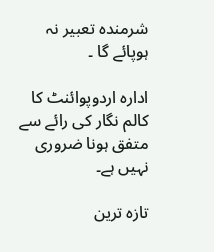شرمندہ تعبیر نہ ہوپائے گا ۔

ادارہ اردوپوائنٹ کا کالم نگار کی رائے سے متفق ہونا ضروری نہیں ہے۔

تازہ ترین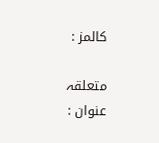کالمز :

متعلقہ عنوان :